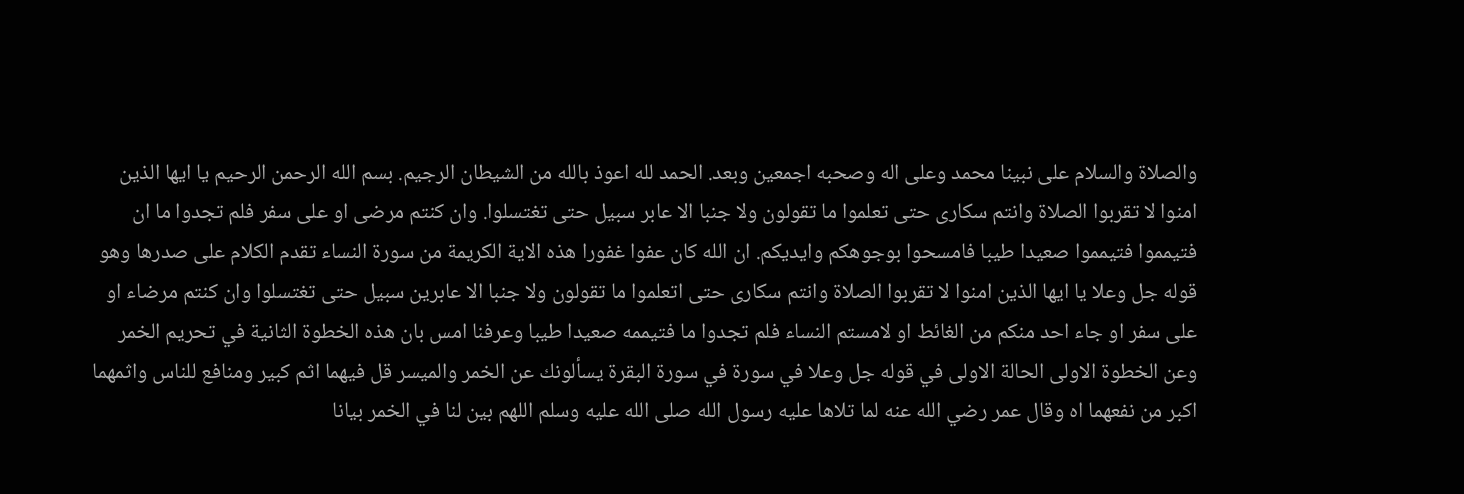والصلاة والسلام على نبينا محمد وعلى اله وصحبه اجمعين وبعد. الحمد لله اعوذ بالله من الشيطان الرجيم. بسم الله الرحمن الرحيم يا ايها الذين امنوا لا تقربوا الصلاة وانتم سكارى حتى تعلموا ما تقولون ولا جنبا الا عابر سبيل حتى تغتسلوا. وان كنتم مرضى او على سفر فلم تجدوا ما ان فتيمموا فتيمموا صعيدا طيبا فامسحوا بوجوهكم وايديكم. ان الله كان عفوا غفورا هذه الاية الكريمة من سورة النساء تقدم الكلام على صدرها وهو قوله جل وعلا يا ايها الذين امنوا لا تقربوا الصلاة وانتم سكارى حتى اتعلموا ما تقولون ولا جنبا الا عابرين سبيل حتى تغتسلوا وان كنتم مرضاء او على سفر او جاء احد منكم من الغائط او لامستم النساء فلم تجدوا ما فتيممه صعيدا طيبا وعرفنا امس بان هذه الخطوة الثانية في تحريم الخمر وعن الخطوة الاولى الحالة الاولى في قوله جل وعلا في سورة في سورة البقرة يسألونك عن الخمر والميسر قل فيهما اثم كبير ومنافع للناس واثمهما اكبر من نفعهما اه وقال عمر رضي الله عنه لما تلاها عليه رسول الله صلى الله عليه وسلم اللهم بين لنا في الخمر بيانا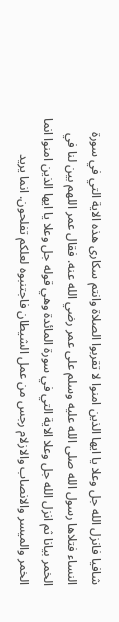شافيا فانزل الله جل وعلا يا ايها الذين امنوا لا تقربوا الصلاة وانتم سكارى هذه الاية التي في سورة النساء فتلاها رسول الله صلى الله عليه وسلم على عمر رضي الله عنه. فقال عمر اللهم بين لنا في الخمر بيانا ثم انزل الله جل وعلا الاية التي في سورة المائدة وهي قوله جل وعلا يا ايها الذين امنوا انما الخمر والميسر والانصاب والازلام رجس من عمل الشيطان فاجتنبوه لعلكم تفلحون. انما يريد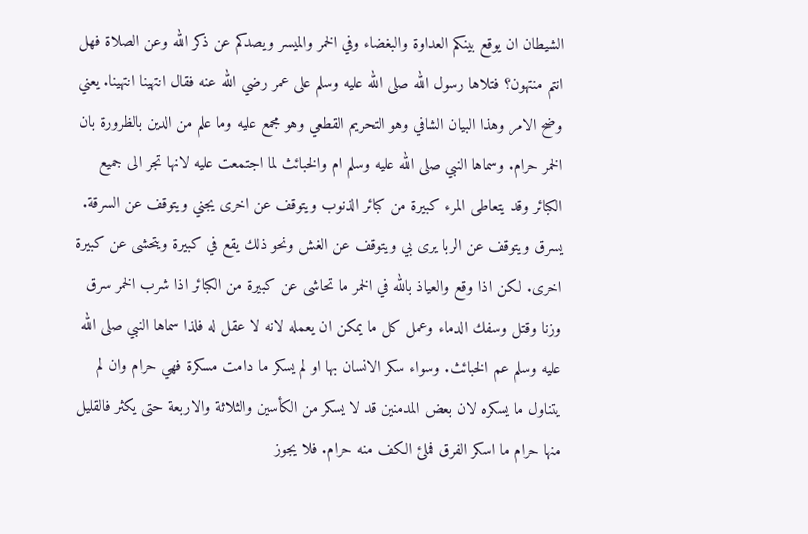الشيطان ان يوقع بينكم العداوة والبغضاء وفي الخمر والميسر ويصدكم عن ذكر الله وعن الصلاة فهل انتم منتهون؟ فتلاها رسول الله صلى الله عليه وسلم على عمر رضي الله عنه فقال انتهينا انتهينا. يعني وضح الامر وهذا البيان الشافي وهو التحريم القطعي وهو مجمع عليه وما علم من الدين بالظرورة بان الخمر حرام. وسماها النبي صلى الله عليه وسلم ام والخبائث لما اجتمعت عليه لانها تجر الى جميع الكبائر وقد يتعاطى المرء كبيرة من كبائر الذنوب ويتوقف عن اخرى يجني ويتوقف عن السرقة. يسرق ويتوقف عن الربا يرى بي ويتوقف عن الغش ونحو ذلك يقع في كبيرة ويتحشى عن كبيرة اخرى. لكن اذا وقع والعياذ بالله في الخمر ما تحاشى عن كبيرة من الكبائر اذا شرب الخمر سرق وزنا وقتل وسفك الدماء وعمل كل ما يمكن ان يعمله لانه لا عقل له فلذا سماها النبي صلى الله عليه وسلم عم الخبائث. وسواء سكر الانسان بها او لم يسكر ما دامت مسكرة فهي حرام وان لم يتناول ما يسكره لان بعض المدمنين قد لا يسكر من الكأسين والثلاثة والاربعة حتى يكثر فالقليل منها حرام ما اسكر الفرق فملئ الكف منه حرام. فلا يجوز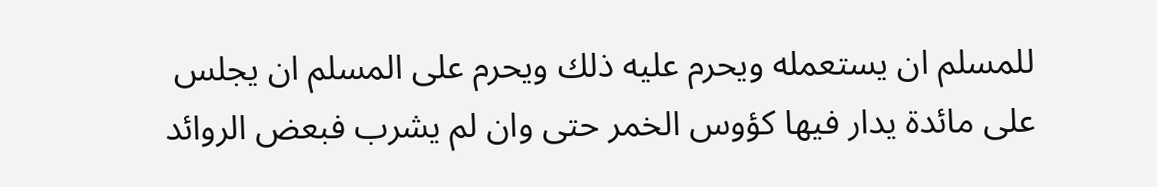للمسلم ان يستعمله ويحرم عليه ذلك ويحرم على المسلم ان يجلس على مائدة يدار فيها كؤوس الخمر حتى وان لم يشرب فبعض الروائد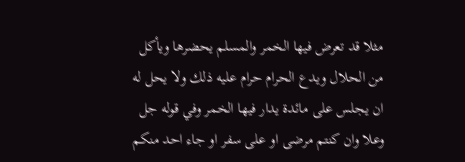مثلا قد تعرض فيها الخمر والمسلم يحضرها ويأكل من الحلال ويدع الحرام حرام عليه ذلك ولا يحل له ان يجلس على مائدة يدار فيها الخمر وفي قوله جل وعلا وان كنتم مرضى او على سفر او جاء احد منكم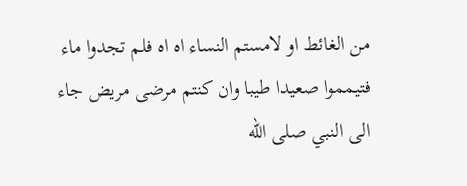من الغائط او لامستم النساء اه اه فلم تجدوا ماء فتيمموا صعيدا طيبا وان كنتم مرضى مريض جاء الى النبي صلى الله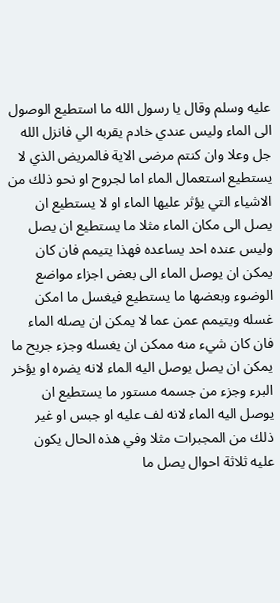عليه وسلم وقال يا رسول الله ما استطيع الوصول الى الماء وليس عندي خادم يقربه الي فانزل الله جل وعلا وان كنتم مرضى الاية فالمريض الذي لا يستطيع استعمال الماء اما لجروح او نحو ذلك من الاشياء التي يؤثر عليها الماء او لا يستطيع ان يصل الى مكان الماء مثلا ما يستطيع ان يصل وليس عنده احد يساعده فهذا يتيمم فان كان يمكن ان يوصل الماء الى بعض اجزاء مواضع الوضوء وبعضها ما يستطيع فيغسل ما امكن غسله ويتيمم عمن عما لا يمكن ان يصله الماء فان كان شيء منه ممكن ان يغسله وجزء جريح ما يمكن ان يصل يوصل اليه الماء لانه يضره او يؤخر البرء وجزء من جسمه مستور ما يستطيع ان يوصل اليه الماء لانه لف عليه او جبس او غير ذلك من المجبرات مثلا وفي هذه الحال يكون عليه ثلاثة احوال يصل ما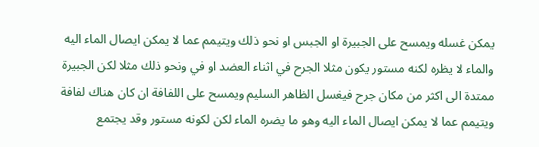يمكن غسله ويمسح على الجبيرة او الجبس او نحو ذلك ويتيمم عما لا يمكن ايصال الماء اليه والماء لا يظره لكنه مستور يكون مثلا الجرح في اثناء العضد او في ونحو ذلك مثلا لكن الجبيرة ممتدة الى اكثر من مكان جرح فيغسل الظاهر السليم ويمسح على اللفافة ان كان هناك لفافة ويتيمم عما لا يمكن ايصال الماء اليه وهو ما يضره الماء لكن لكونه مستور وقد يجتمع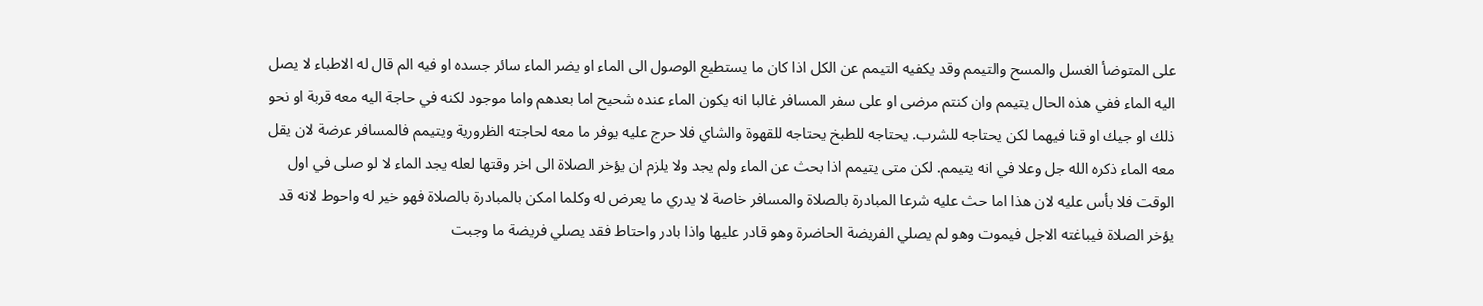على المتوضأ الغسل والمسح والتيمم وقد يكفيه التيمم عن الكل اذا كان ما يستطيع الوصول الى الماء او يضر الماء سائر جسده او فيه الم قال له الاطباء لا يصل اليه الماء ففي هذه الحال يتيمم وان كنتم مرضى او على سفر المسافر غالبا انه يكون الماء عنده شحيح اما بعدهم واما موجود لكنه في حاجة اليه معه قربة او نحو ذلك او جيك او قنا فيهما لكن يحتاجه للشرب. يحتاجه للطبخ يحتاجه للقهوة والشاي فلا حرج عليه يوفر ما معه لحاجته الظرورية ويتيمم فالمسافر عرضة لان يقل معه الماء ذكره الله جل وعلا في انه يتيمم. لكن متى يتيمم اذا بحث عن الماء ولم يجد ولا يلزم ان يؤخر الصلاة الى اخر وقتها لعله يجد الماء لا لو صلى في اول الوقت فلا بأس عليه لان هذا اما حث عليه شرعا المبادرة بالصلاة والمسافر خاصة لا يدري ما يعرض له وكلما امكن بالمبادرة بالصلاة فهو خير له واحوط لانه قد يؤخر الصلاة فيباغته الاجل فيموت وهو لم يصلي الفريضة الحاضرة وهو قادر عليها واذا بادر واحتاط فقد يصلي فريضة ما وجبت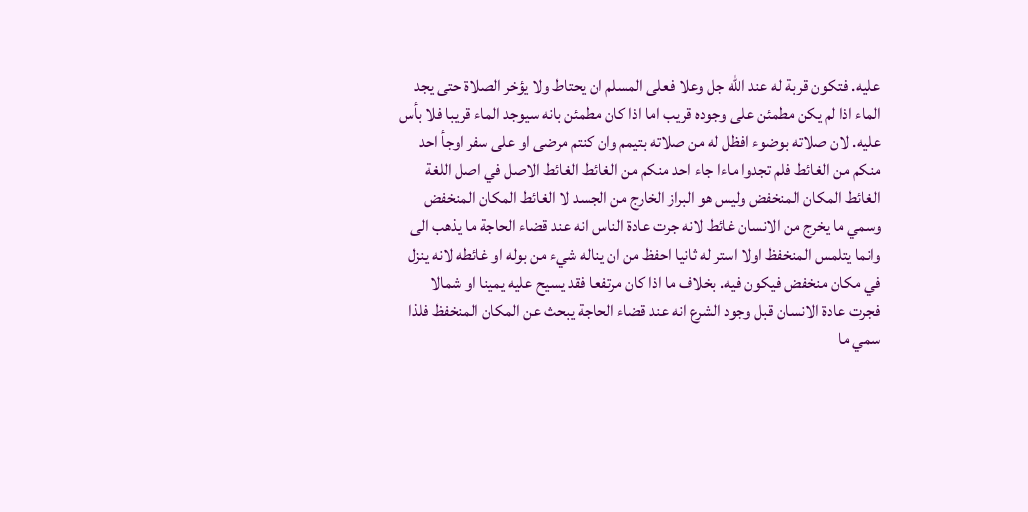عليه. فتكون قربة له عند الله جل وعلا فعلى المسلم ان يحتاط ولا يؤخر الصلاة حتى يجد الماء اذا لم يكن مطمئن على وجوده قريب اما اذا كان مطمئن بانه سيوجد الماء قريبا فلا بأس عليه. لان صلاته بوضوء افظل له من صلاته بتيمم وان كنتم مرضى او على سفر اوجأ احد منكم من الغائط فلم تجدوا ماءا جاء احد منكم من الغائط الغائط الاصل في اصل اللغة الغائط المكان المنخفض وليس هو البراز الخارج من الجسد لا الغائط المكان المنخفض وسمي ما يخرج من الانسان غائط لانه جرت عادة الناس انه عند قضاء الحاجة ما يذهب الى وانما يتلمس المنخفظ اولا استر له ثانيا احفظ من ان يناله شيء من بوله او غائطه لانه ينزل في مكان منخفض فيكون فيه. بخلاف ما اذا كان مرتفعا فقد يسيح عليه يمينا او شمالا فجرت عادة الانسان قبل وجود الشرع انه عند قضاء الحاجة يبحث عن المكان المنخفظ فلذا سمي ما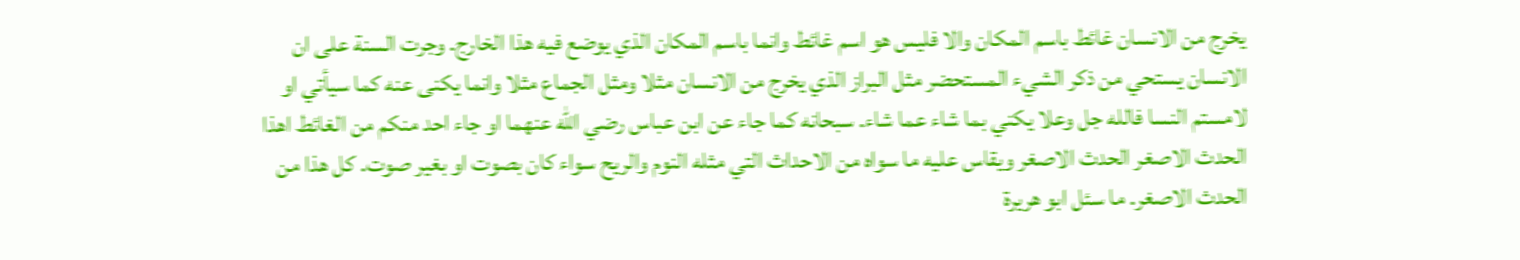يخرج من الانسان غائط باسم المكان والا فليس هو اسم غائط وانما باسم المكان الذي يوضع فيه هذا الخارج. وجرت السنة على ان الانسان يستحي من ذكر الشيء المستحضر مثل البراز الذي يخرج من الانسان مثلا ومثل الجماع مثلا وانما يكنى عنه كما سيأتي او لامستم النسا فالله جل وعلا يكني بما شاء عما شاء. سبحانه كما جاء عن ابن عباس رضي الله عنهما او جاء احد منكم من الغائط اهذا الحدث الاصغر الحدث الاصغر ويقاس عليه ما سواه من الاحداث التي مثله النوم والريح سواء كان بصوت او بغير صوت. كل هذا من الحدث الاصغر. ما سئل ابو هريرة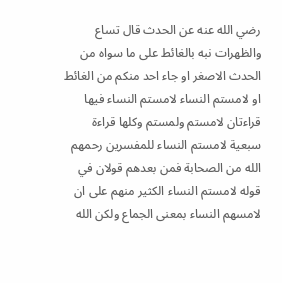رضي الله عنه عن الحدث قال تساع والظهرات نبه بالغائط على ما سواه من الحدث الاصغر او جاء احد منكم من الغائط او لامستم النساء لامستم النساء فيها قراءتان لامستم ولمستم وكلها قراءة سبعية لامستم النساء للمفسرين رحمهم الله من الصحابة فمن بعدهم قولان في قوله لامستم النساء الكثير منهم على ان لامسهم النساء بمعنى الجماع ولكن الله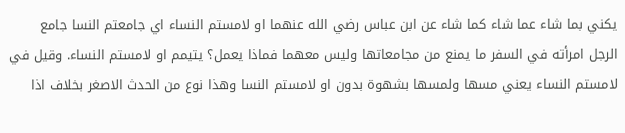يكني بما شاء عما شاء كما شاء عن ابن عباس رضي الله عنهما او لامستم النساء اي جامعتم النسا جامع الرجل امرأته في السفر ما يمنع من مجامعاتها وليس معهما فماذا يعمل؟ يتيمم او لامستم النساء. وقيل في لامستم النساء يعني مسها ولمسها بشهوة بدون او لامستم النسا وهذا نوع من الحدث الاصغر بخلاف اذا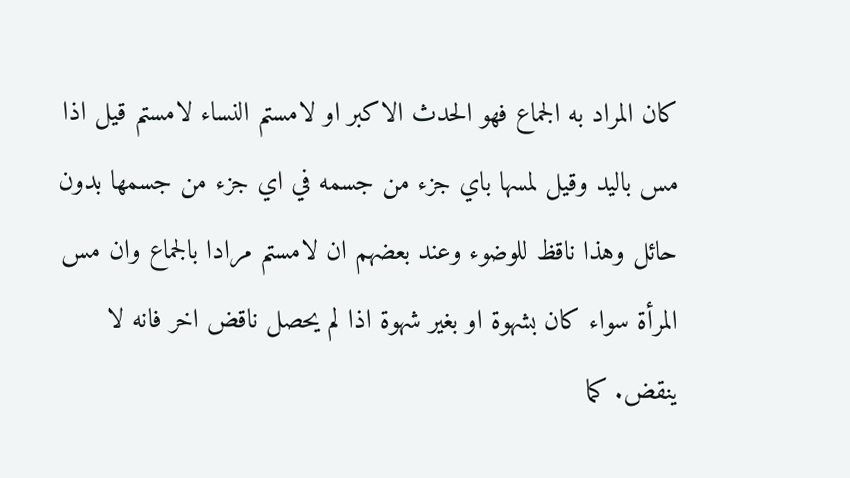كان المراد به الجماع فهو الحدث الاكبر او لامستم النساء لامستم قيل اذا مس باليد وقيل لمسها باي جزء من جسمه في اي جزء من جسمها بدون حائل وهذا ناقظ للوضوء وعند بعضهم ان لامستم مرادا بالجماع وان مس المرأة سواء كان بشهوة او بغير شهوة اذا لم يحصل ناقض اخر فانه لا ينقض. كما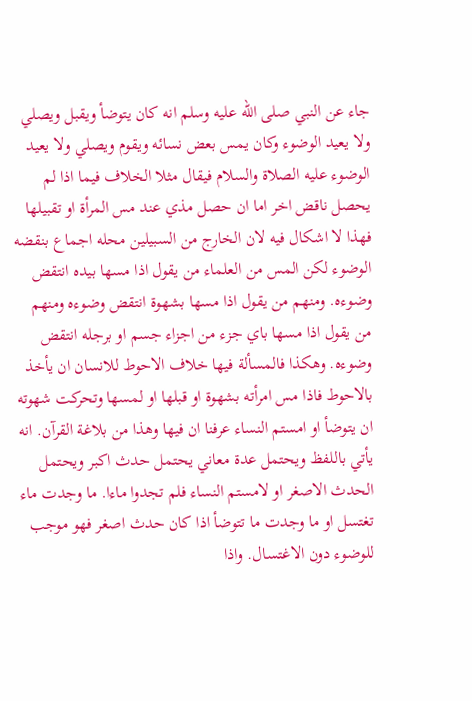جاء عن النبي صلى الله عليه وسلم انه كان يتوضأ ويقبل ويصلي ولا يعيد الوضوء وكان يمس بعض نسائه ويقوم ويصلي ولا يعيد الوضوء عليه الصلاة والسلام فيقال مثلا الخلاف فيما اذا لم يحصل ناقض اخر اما ان حصل مذي عند مس المرأة او تقبيلها فهذا لا اشكال فيه لان الخارج من السبيلين محله اجماع بنقضه الوضوء لكن المس من العلماء من يقول اذا مسها بيده انتقض وضوءه. ومنهم من يقول اذا مسها بشهوة انتقض وضوءه ومنهم من يقول اذا مسها باي جزء من اجزاء جسم او برجله انتقض وضوءه. وهكذا فالمسألة فيها خلاف الاحوط للانسان ان يأخذ بالاحوط فاذا مس امرأته بشهوة او قبلها او لمسها وتحركت شهوته ان يتوضأ او امستم النساء عرفنا ان فيها وهذا من بلاغة القرآن. انه يأتي باللفظ ويحتمل عدة معاني يحتمل حدث اكبر ويحتمل الحدث الاصغر او لامستم النساء فلم تجدوا ماءا. ما وجدت ماء تغتسل او ما وجدت ما تتوضأ اذا كان حدث اصغر فهو موجب للوضوء دون الاغتسال. واذا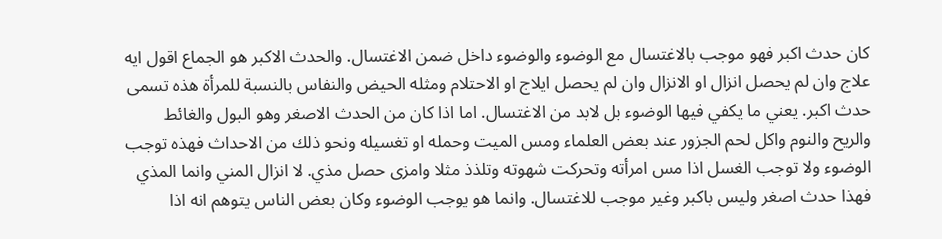كان حدث اكبر فهو موجب بالاغتسال مع الوضوء والوضوء داخل ضمن الاغتسال. والحدث الاكبر هو الجماع اقول ايه علاج وان لم يحصل انزال او الانزال وان لم يحصل ايلاج او الاحتلام ومثله الحيض والنفاس بالنسبة للمرأة هذه تسمى حدث اكبر. يعني ما يكفي فيها الوضوء بل لابد من الاغتسال. اما اذا كان من الحدث الاصغر وهو البول والغائط والريح والنوم واكل لحم الجزور عند بعض العلماء ومس الميت وحمله او تغسيله ونحو ذلك من الاحداث فهذه توجب الوضوء ولا توجب الغسل اذا مس امرأته وتحركت شهوته وتلذذ مثلا وامزى حصل مذي. لا انزال المني وانما المذي فهذا حدث اصغر وليس باكبر وغير موجب للاغتسال. وانما هو يوجب الوضوء وكان بعض الناس يتوهم انه اذا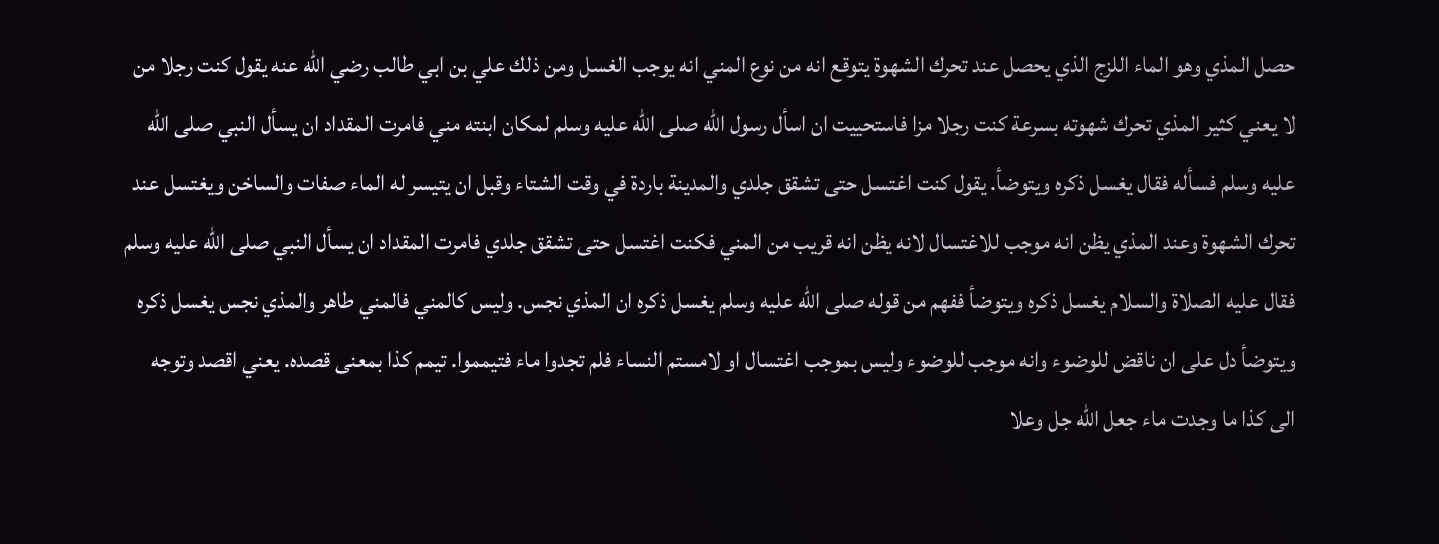حصل المذي وهو الماء اللزج الذي يحصل عند تحرك الشهوة يتوقع انه من نوع المني انه يوجب الغسل ومن ذلك علي بن ابي طالب رضي الله عنه يقول كنت رجلا من لا يعني كثير المذي تحرك شهوته بسرعة كنت رجلا مزا فاستحييت ان اسأل رسول الله صلى الله عليه وسلم لمكان ابنته مني فامرت المقداد ان يسأل النبي صلى الله عليه وسلم فسأله فقال يغسل ذكره ويتوضأ. يقول كنت اغتسل حتى تشقق جلدي والمدينة باردة في وقت الشتاء وقبل ان يتيسر له الماء صفات والساخن ويغتسل عند تحرك الشهوة وعند المذي يظن انه موجب للاغتسال لانه يظن انه قريب من المني فكنت اغتسل حتى تشقق جلدي فامرت المقداد ان يسأل النبي صلى الله عليه وسلم فقال عليه الصلاة والسلام يغسل ذكره ويتوضأ ففهم من قوله صلى الله عليه وسلم يغسل ذكره ان المذي نجس. وليس كالمني فالمني طاهر والمذي نجس يغسل ذكره ويتوضأ دل على ان ناقض للوضوء وانه موجب للوضوء وليس بموجب اغتسال او لامستم النساء فلم تجدوا ماء فتيمموا. تيمم كذا بمعنى قصده. يعني اقصد وتوجه الى كذا ما وجدت ماء جعل الله جل وعلا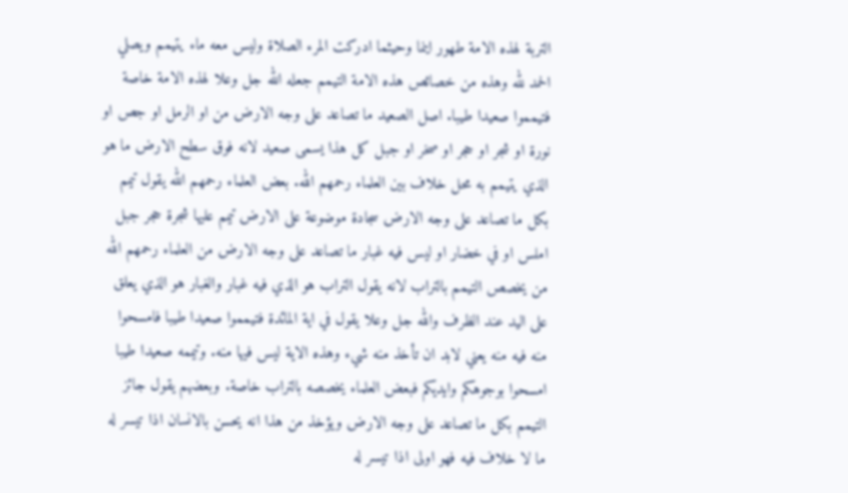التربة لهذه الامة طهور اينما وحيثما ادركت المرء الصلاة وليس معه ماء يتيمم ويصلي الحمد لله وهذه من خصائص هذه الامة التيمم جعله الله جل وعلا لهذه الامة خاصة فتيمموا صعيدا طيبا. اصل الصعيد ما تصاعد على وجه الارض من او الرمل او جص او نورة او شجر او حجر او صخر او جبل كل هذا يسمى صعيد لانه فوق سطح الارض ما هو الذي يتيمم به محل خلاف بين العلماء رحمهم الله. بعض العلماء رحمهم الله يقول تيمم بكل ما تصاعد على وجه الارض سجادة موضوعة على الارض تيمم عليها شجرة حجر جبل املس او في خضار او ليس فيه غبار ما تصاعد على وجه الارض من العلماء رحمهم الله من يخصص التيمم بالتراب لانه يقول التراب هو الذي فيه غبار والغبار هو الذي يعلق على اليد عند الظرف والله جل وعلا يقول في اية المائدة فتيمموا صعيدا طيبا فامسحوا منه فيه منه يعني لابد ان تأخذ منه شيء وهذه الاية ليس فيها منه. وتيممه صعيدا طيبا امسحوا بوجوهكم وايديكم فبعض العلماء يخصصه بالتراب خاصة. وبعضهم يقول جائز التيمم بكل ما تصاعد على وجه الارض ويؤخذ من هذا انه يحسن بالانسان اذا تيسر له ما لا خلاف فيه فهو اولى اذا تيسر له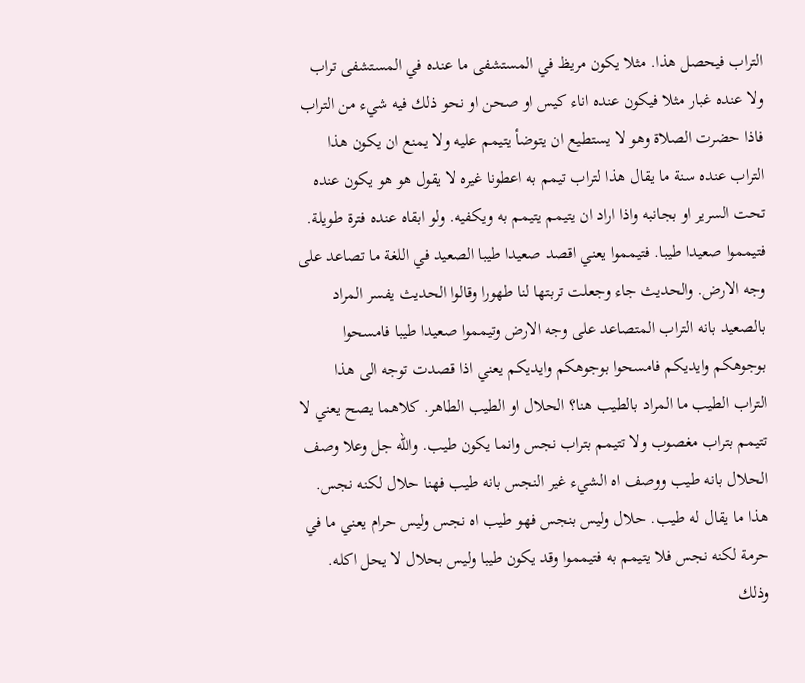التراب فيحصل هذا. مثلا يكون مريظ في المستشفى ما عنده في المستشفى تراب ولا عنده غبار مثلا فيكون عنده اناء كيس او صحن او نحو ذلك فيه شيء من التراب فاذا حضرت الصلاة وهو لا يستطيع ان يتوضأ يتيمم عليه ولا يمنع ان يكون هذا التراب عنده سنة ما يقال هذا لتراب تيمم به اعطونا غيره لا يقول هو هو يكون عنده تحت السرير او بجانبه واذا اراد ان يتيمم يتيمم به ويكفيه. ولو ابقاه عنده فترة طويلة. فتيمموا صعيدا طيبا. فتيمموا يعني اقصد صعيدا طيبا الصعيد في اللغة ما تصاعد على وجه الارض. والحديث جاء وجعلت تربتها لنا طهورا وقالوا الحديث يفسر المراد بالصعيد بانه التراب المتصاعد على وجه الارض وتيمموا صعيدا طيبا فامسحوا بوجوهكم وايديكم فامسحوا بوجوهكم وايديكم يعني اذا قصدت توجه الى هذا التراب الطيب ما المراد بالطيب هنا؟ الحلال او الطيب الطاهر. كلاهما يصح يعني لا تتيمم بتراب مغصوب ولا تتيمم بتراب نجس وانما يكون طيب. والله جل وعلا وصف الحلال بانه طيب ووصف اه الشيء غير النجس بانه طيب فهنا حلال لكنه نجس. هذا ما يقال له طيب. حلال وليس بنجس فهو طيب اه نجس وليس حرام يعني ما في حرمة لكنه نجس فلا يتيمم به فتيمموا وقد يكون طيبا وليس بحلال لا يحل اكله. وذلك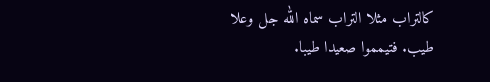كالتراب مثلا التراب سماه الله جل وعلا طيب. فتيمموا صعيدا طيبا.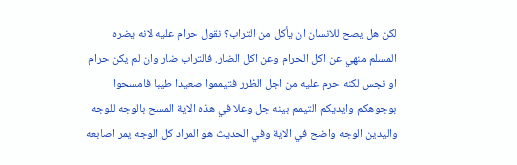لكن هل يصح للانسان ان يأكل من التراب؟ نقول حرام عليه لانه يضره المسلم منهي عن اكل الحرام وعن اكل الضار. فالتراب ضار وان لم يكن حرام او نجس لكنه حرم عليه من اجل الظرر فتيمموا صعيدا طيبا فامسحوا بوجوهكم وايديكم التيمم بينه جل وعلا في هذه الاية المسح بالوجه للوجه واليدين الوجه واضح في الاية وفي الحديث هو المراد كل الوجه يمر اصابعه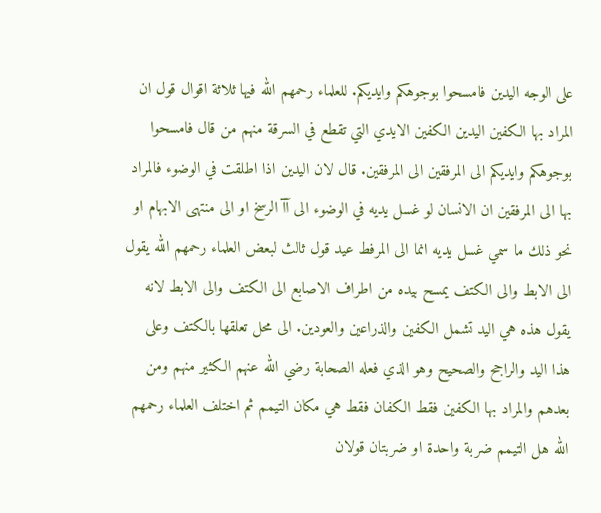على الوجه اليدين فامسحوا بوجوهكم وايديكم. للعلماء رحمهم الله فيها ثلاثة اقوال قول ان المراد بها الكفين اليدين الكفين الايدي التي تقطع في السرقة منهم من قال فامسحوا بوجوهكم وايديكم الى المرفقين الى المرفقين. قال لان اليدين اذا اطلقت في الوضوء فالمراد بها الى المرفقين ان الانسان لو غسل يديه في الوضوء الى آآ الرسخ او الى منتهى الابهام او نحو ذلك ما سمي غسل يديه انما الى المرفط عيد قول ثالث لبعض العلماء رحمهم الله يقول الى الابط والى الكتف يمسح بيده من اطراف الاصابع الى الكتف والى الابط لانه يقول هذه هي اليد تشمل الكفين والذراعين والعودين. الى محل تعلقها بالكتف وعلى هذا اليد والراجح والصحيح وهو الذي فعله الصحابة رضي الله عنهم الكثير منهم ومن بعدهم والمراد بها الكفين فقط الكفان فقط هي مكان التيمم ثم اختلف العلماء رحمهم الله هل التيمم ضربة واحدة او ضربتان قولان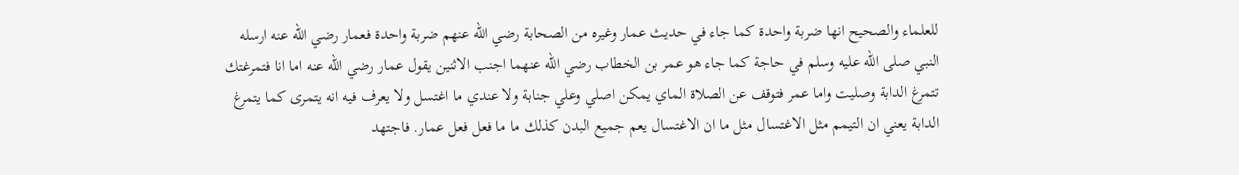للعلماء والصحيح انها ضربة واحدة كما جاء في حديث عمار وغيره من الصحابة رضي الله عنهم ضربة واحدة فعمار رضي الله عنه ارسله النبي صلى الله عليه وسلم في حاجة كما جاء هو عمر بن الخطاب رضي الله عنهما اجنب الاثنين يقول عمار رضي الله عنه اما انا فتمرغتك تتمرغ الدابة وصليت واما عمر فتوقف عن الصلاة الماي يمكن اصلي وعلي جنابة ولا عندي ما اغتسل ولا يعرف فيه انه يتمرى كما يتمرغ الدابة يعني ان التيمم مثل الاغتسال مثل ما ان الاغتسال يعم جميع البدن كذلك ما ما فعل فعل عمار. فاجتهد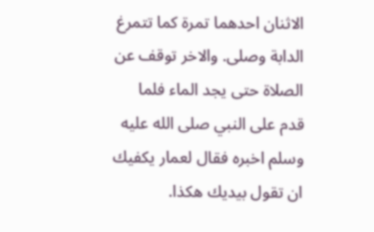الاثنان احدهما تمرة كما تتمرغ الدابة وصلى. والاخر توقف عن الصلاة حتى يجد الماء فلما قدم على النبي صلى الله عليه وسلم اخبره فقال لعمار يكفيك ان تقول بيديك هكذا.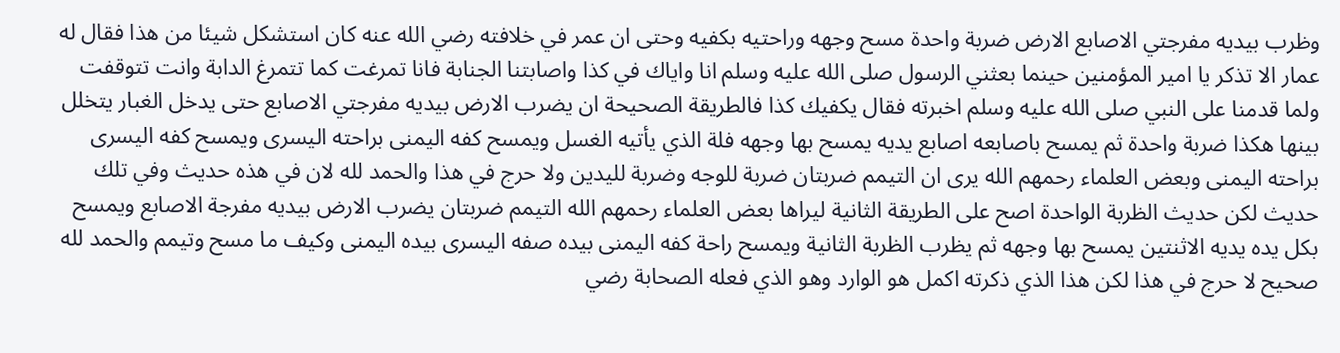وظرب بيديه مفرجتي الاصابع الارض ضربة واحدة مسح وجهه وراحتيه بكفيه وحتى ان عمر في خلافته رضي الله عنه كان استشكل شيئا من هذا فقال له عمار الا تذكر يا امير المؤمنين حينما بعثني الرسول صلى الله عليه وسلم انا واياك في كذا واصابتنا الجنابة فانا تمرغت كما تتمرغ الدابة وانت تتوقفت ولما قدمنا على النبي صلى الله عليه وسلم اخبرته فقال يكفيك كذا فالطريقة الصحيحة ان يضرب الارض بيديه مفرجتي الاصابع حتى يدخل الغبار يتخلل بينها هكذا ضربة واحدة ثم يمسح باصابعه اصابع يديه يمسح بها وجهه فلة الذي يأتيه الغسل ويمسح كفه اليمنى براحته اليسرى ويمسح كفه اليسرى براحته اليمنى وبعض العلماء رحمهم الله يرى ان التيمم ضربتان ضربة للوجه وضربة لليدين ولا حرج في هذا والحمد لله لان في هذه حديث وفي تلك حديث لكن حديث الظربة الواحدة اصح على الطريقة الثانية ليراها بعض العلماء رحمهم الله التيمم ضربتان يضرب الارض بيديه مفرجة الاصابع ويمسح بكل يده يديه الاثنتين يمسح بها وجهه ثم يظرب الظربة الثانية ويمسح راحة كفه اليمنى بيده صفه اليسرى بيده اليمنى وكيف ما مسح وتيمم والحمد لله صحيح لا حرج في هذا لكن هذا الذي ذكرته اكمل هو الوارد وهو الذي فعله الصحابة رضي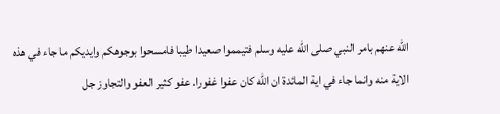الله عنهم بامر النبي صلى الله عليه وسلم فتيمموا صعيدا طيبا فامسحوا بوجوهكم وايديكم ما جاء في هذه الاية منه وانما جاء في اية المائدة ان الله كان عفوا غفورا. عفو كثير العفو والتجاوز جل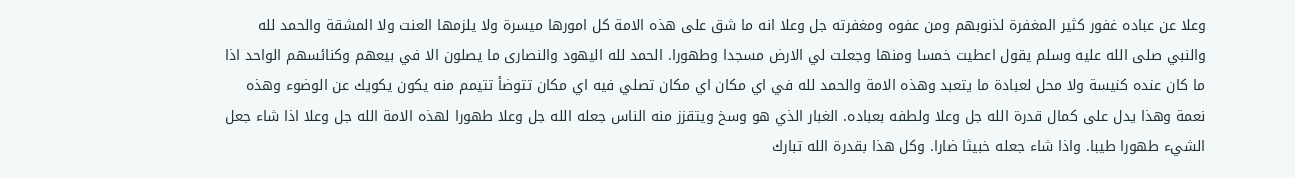وعلا عن عباده غفور كثير المغفرة لذنوبهم ومن عفوه ومغفرته جل وعلا انه ما شق على هذه الامة كل امورها ميسرة ولا يلزمها العنت ولا المشقة والحمد لله والنبي صلى الله عليه وسلم يقول اعطيت خمسا ومنها وجعلت لي الارض مسجدا وطهورا. الحمد لله اليهود والنصارى ما يصلون الا في بيعهم وكنائسهم الواحد اذا ما كان عنده كنيسة ولا محل لعبادة ما يتعبد وهذه الامة والحمد لله في اي مكان اي مكان تصلي فيه اي مكان تتوضأ تتيمم منه يكون يكويك عن الوضوء وهذه نعمة وهذا يدل على كمال قدرة الله جل وعلا ولطفه بعباده. الغبار الذي هو وسخ ويتقزز منه الناس جعله الله جل وعلا طهورا لهذه الامة الله جل وعلا اذا شاء جعل الشيء طهورا طيبا. واذا شاء جعله خبيثا ضارا. وكل هذا بقدرة الله تبارك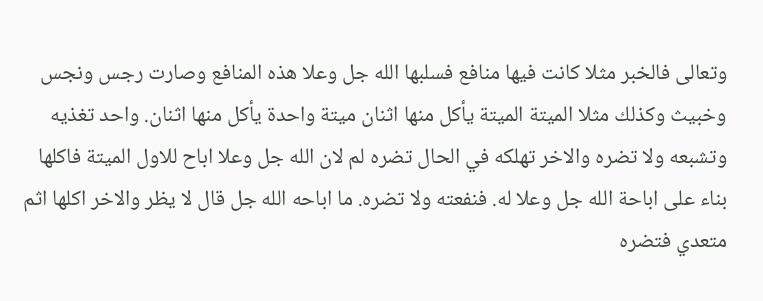وتعالى فالخبر مثلا كانت فيها منافع فسلبها الله جل وعلا هذه المنافع وصارت رجس ونجس وخبيث وكذلك مثلا الميتة الميتة يأكل منها اثنان ميتة واحدة يأكل منها اثنان. واحد تغذيه وتشبعه ولا تضره والاخر تهلكه في الحال تضره لم لان الله جل وعلا اباح للاول الميتة فاكلها بناء على اباحة الله جل وعلا له. فنفعته ولا تضره. ما اباحه الله جل قال لا يظر والاخر اكلها اثم متعدي فتضره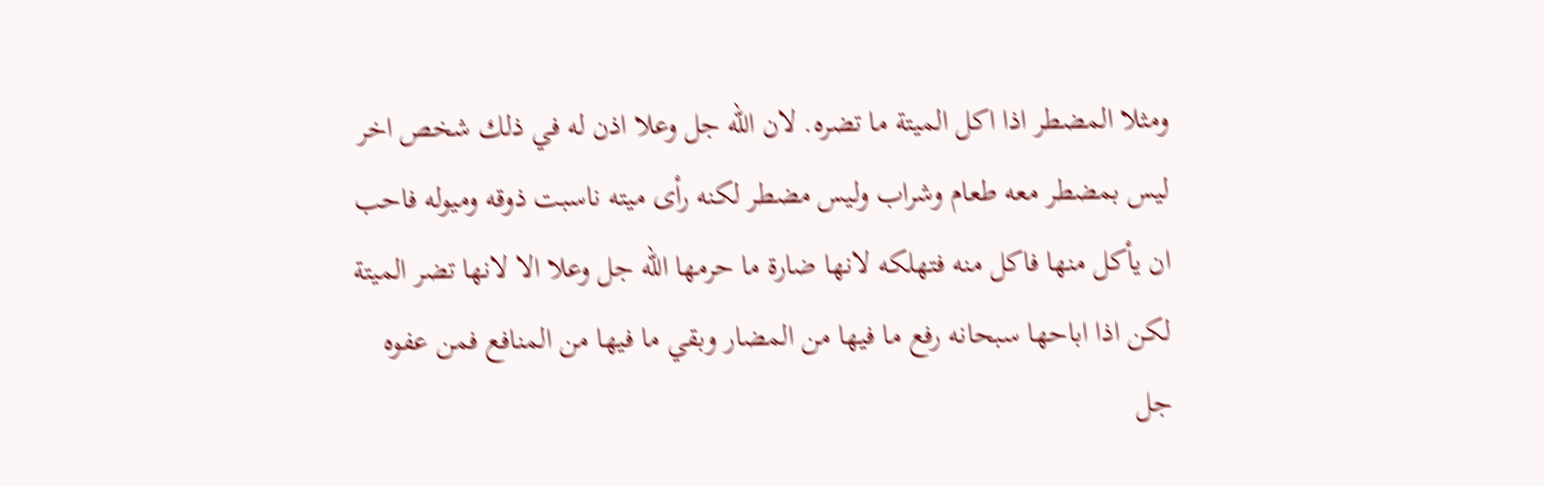ومثلا المضطر اذا اكل الميتة ما تضره. لان الله جل وعلا اذن له في ذلك شخص اخر ليس بمضطر معه طعام وشراب وليس مضطر لكنه رأى ميته ناسبت ذوقه وميوله فاحب ان يأكل منها فاكل منه فتهلكه لانها ضارة ما حرمها الله جل وعلا الا لانها تضر الميتة لكن اذا اباحها سبحانه رفع ما فيها من المضار وبقي ما فيها من المنافع فمن عفوه جل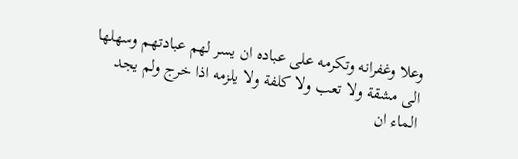وعلا وغفرانه وتكرمه على عباده ان يسر لهم عبادتهم وسهلها الى مشقة ولا تعب ولا كلفة ولا يلزمه اذا خرج ولم يجد الماء ان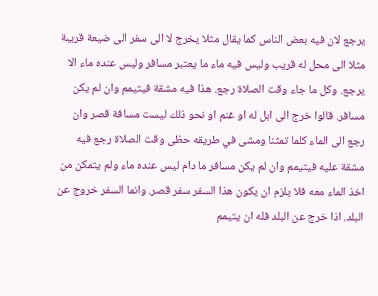يرجع لان فيه بعض الناس كما يقال مثلا يخرج لا الى سفر الى ضيعة قريبة مثلا الى محل له قريب وليس فيه ماء ما يعتبر مسافر وليس عنده ماء الا يرجع. وكل ما جاء وقت الصلاة رجع. هذا فيه مشقة فيتيمم وان لم يكن مسافر. قالوا خرج الى ابل له او غنم او نحو ذلك ليست مسافة قصر وان رجع الى الماء كلما تمثنا ومشى في طريقه حظى وقت الصلاة رجع فيه مشقة عليه فيتيمم وان لم يكن مسافر ما دام ليس عنده ماء ولم يتمكن من اخذ الماء معه فلا يلزم ان يكون هذا السفر سفر قصر. وانما السفر خروج عن البلد. اذا خرج عن البلد فله ان يتيمم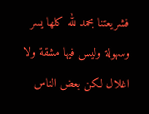فشريعتنا بحمد لله كلها يسر وسهولة وليس فيها مشقة ولا اغلال لكن بعض الناس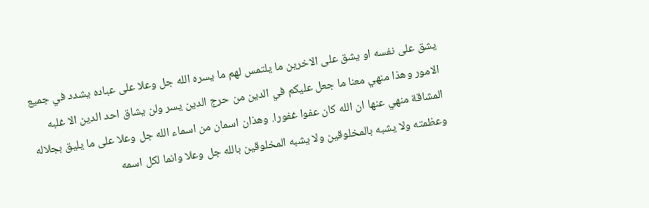يشق على نفسه او يشق على الاخرين ما يلتمس لهم ما يسره الله جل وعلا على عباده يشدد في جميع الامور وهذا منهي معنا ما جعل عليكم في الدين من حرج الدين يسر ولن يشاق احد الدين الا غلبه المشاقة منهي عنها ان الله كان عفوا غفورا. وهذان اسمان من اسماء الله جل وعلا على ما يليق بجلاله وعظمته ولا يشبه بالمخلوقين ولا يشبه المخلوقين بالله جل وعلا وانما لكل اسمه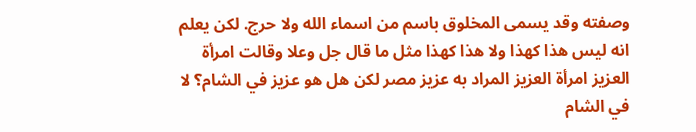وصفته وقد يسمى المخلوق باسم من اسماء الله ولا حرج. لكن يعلم انه ليس هذا كهذا ولا هذا كهذا مثل ما قال جل وعلا وقالت امرأة العزيز امرأة العزيز المراد به عزيز مصر لكن هل هو عزيز في الشام؟ لا في الشام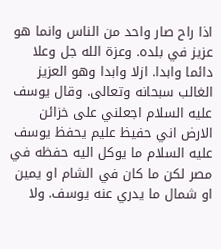اذا راح صار واحد من الناس وانما هو عزيز في بلده. وعزة الله جل وعلا دائما وابدا. ازلا وابدا وهو العزيز الغالب سبحانه وتعالى. وقال يوسف عليه السلام اجعلني على خزائن الارض اني حفيظ عليم يحفظ يوسف عليه السلام ما يوكل اليه حفظه في مصر لكن ما كان في الشام او يمين او شمال ما يدري عنه يوسف. ولا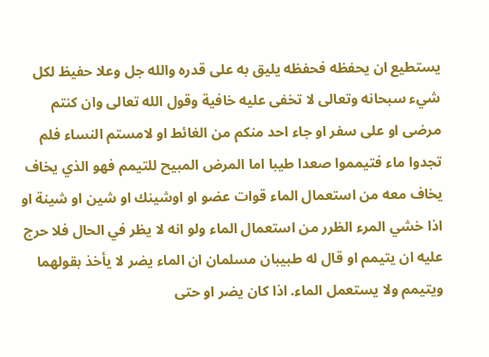يستطيع ان يحفظه فحفظه يليق به على قدره والله جل وعلا حفيظ لكل شيء سبحانه وتعالى لا تخفى عليه خافية وقول الله تعالى وان كنتم مرضى او على سفر او جاء احد منكم من الغائط او لامستم النساء فلم تجدوا ماء فتيمموا صعدا طيبا اما المرض المبيح للتيمم فهو الذي يخاف يخاف معه من استعمال الماء قوات عضو او اوشينك او شين او شينة او اذا خشي المرء الظرر من استعمال الماء ولو انه لا يظر في الحال فلا حرج عليه ان يتيمم او قال له طبيبان مسلمان ان الماء يضر لا يأخذ بقولهما ويتيمم ولا يستعمل الماء. اذا كان يضر او حتى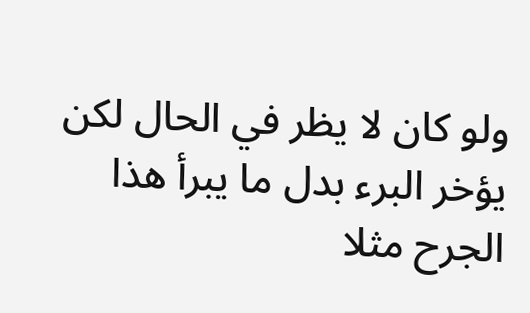ولو كان لا يظر في الحال لكن يؤخر البرء بدل ما يبرأ هذا الجرح مثلا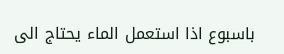باسبوع اذا استعمل الماء يحتاج الى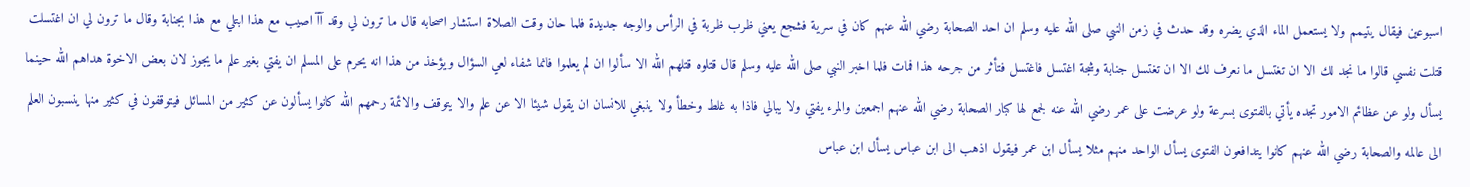اسبوعين فيقال يتيمم ولا يستعمل الماء الذي يضره وقد حدث في زمن النبي صلى الله عليه وسلم ان احد الصحابة رضي الله عنهم كان في سرية فشجع يعني ظرب ظربة في الرأس والوجه جديدة فلما حان وقت الصلاة استشار اصحابه قال ما ترون لي وقد آآ اصيب مع هذا ابتلي مع هذا بجنابة وقال ما ترون لي ان اغتسلت قتلت نفسي قالوا ما نجد لك الا ان تغتسل ما نعرف لك الا ان تغتسل جنابة وشجة اغتسل فاغتسل فتأثر من جرحه هذا فمات فلما اخبر النبي صلى الله عليه وسلم قال قتلوه قتلهم الله الا سألوا ان لم يعلموا فانما شفاء لعي السؤال ويؤخذ من هذا انه يحرم على المسلم ان يفتي بغير علم ما يجوز لان بعض الاخوة هداهم الله حينما يسأل ولو عن عظائم الامور تجده يأتي بالفتوى بسرعة ولو عرضت على عمر رضي الله عنه لجمع لها كبار الصحابة رضي الله عنهم اجمعين والمرء يفتي ولا يبالي فاذا به غلط وخطأ ولا ينبغي للانسان ان يقول شيئا الا عن علم والا يتوقف والائمة رحمهم الله كانوا يسألون عن كثير من المسائل فيتوقفون في كثير منها ينسبون العلم الى عالمه والصحابة رضي الله عنهم كانوا يتدافعون الفتوى يسأل الواحد منهم مثلا يسأل ابن عمر فيقول اذهب الى ابن عباس يسأل ابن عباس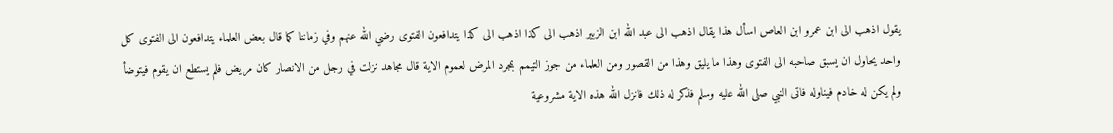يقول اذهب الى ابن عمرو ابن العاص اسأل هذا يقال اذهب الى عبد الله ابن الزبير اذهب الى كذا اذهب الى كذا يتدافعون الفتوى رضي الله عنهم وفي زماننا كما قال بعض العلماء يتدافعون الى الفتوى كل واحد يحاول ان يسبق صاحبه الى الفتوى وهذا ما يليق وهذا من القصور ومن العلماء من جوز التيمم بمجرد المرض لعموم الاية قال مجاهد نزلت في رجل من الانصار كان مريض فلم يستطع ان يقوم فيتوضأ ولم يكن له خادم فيناوله فاتى النبي صلى الله عليه وسلم فذكر له ذلك فانزل الله هذه الاية مشروعية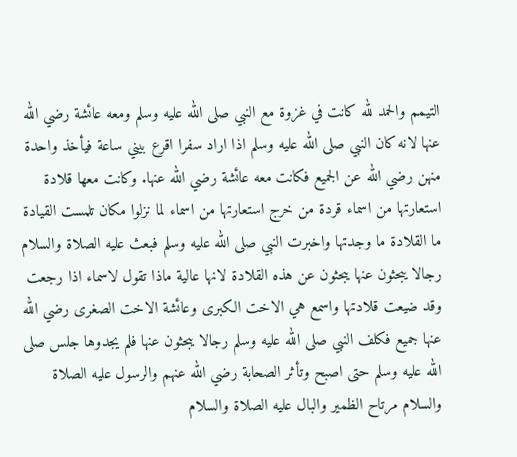التيمم والحمد لله كانت في غزوة مع النبي صلى الله عليه وسلم ومعه عائشة رضي الله عنها لانه كان النبي صلى الله عليه وسلم اذا اراد سفرا اقرع بيني ساعة فيأخذ واحدة منهن رضي الله عن الجميع فكانت معه عائشة رضي الله عنها. وكانت معها قلادة استعارتها من اسماء قردة من خرج استعارتها من اسماء لما نزلوا مكان تلمست القيادة ما القلادة ما وجدتها واخبرت النبي صلى الله عليه وسلم فبعث عليه الصلاة والسلام رجالا يبحثون عنها يبحثون عن هذه القلادة لانها عالية ماذا تقول لاسماء اذا رجعت وقد ضيعت قلادتها واسمع هي الاخت الكبرى وعائشة الاخت الصغرى رضي الله عنها جميع فكلف النبي صلى الله عليه وسلم رجالا يبحثون عنها فلم يجدوها جلس صلى الله عليه وسلم حتى اصبح وتأثر الصحابة رضي الله عنهم والرسول عليه الصلاة والسلام مرتاح الظمير والبال عليه الصلاة والسلام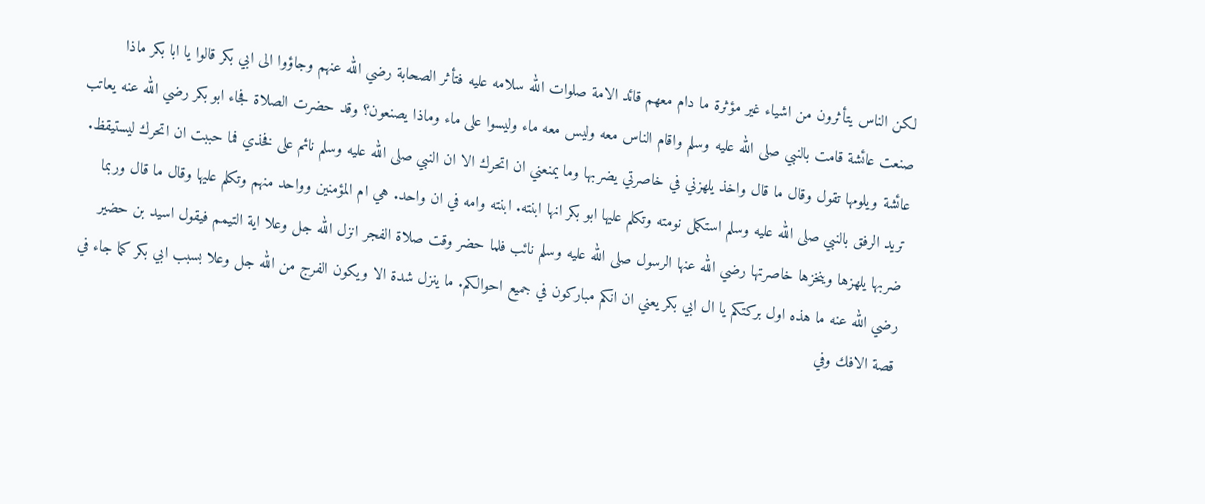لكن الناس يتأثرون من اشياء غير مؤثرة ما دام معهم قائد الامة صلوات الله سلامه عليه فتأثر الصحابة رضي الله عنهم وجاؤوا الى ابي بكر قالوا يا ابا بكر ماذا صنعت عائشة قامت بالنبي صلى الله عليه وسلم واقام الناس معه وليس معه ماء وليسوا على ماء وماذا يصنعون؟ وقد حضرت الصلاة فجاء ابو بكر رضي الله عنه يعاتب عائشة ويلومها تقول وقال ما قال واخذ يلهزني في خاصرتي يضربها وما يمنعني ان اتحرك الا ان النبي صلى الله عليه وسلم نائم على فخذي فما حببت ان اتحرك ليستيقظ. تريد الرفق بالنبي صلى الله عليه وسلم استكمل نومته وتكلم عليها ابو بكر انها ابنته. ابنته وامه في ان واحد. هي ام المؤمنين وواحد منهم وتكلم عليها وقال ما قال وربما ضربها يلهزها وينخزها خاصرتها رضي الله عنها الرسول صلى الله عليه وسلم نائب فلما حضر وقت صلاة الفجر انزل الله جل وعلا اية التيمم فيقول اسيد بن حضير رضي الله عنه ما هذه اول بركتكم يا ال ابي بكر يعني ان انكم مباركون في جميع احوالكم. ما ينزل شدة الا ويكون الفرج من الله جل وعلا بسبب ابي بكر كما جاء في قصة الافك وفي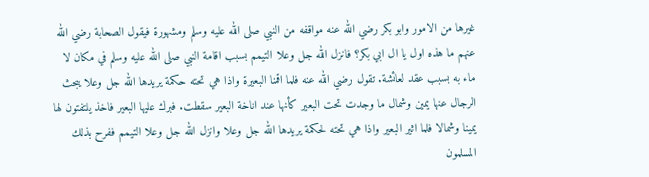غيرها من الامور وابو بكر رضي الله عنه مواقفه من النبي صلى الله عليه وسلم ومشهورة فيقول الصحابة رضي الله عنهم ما هذه اول يا ال ابي بكر؟ فانزل الله جل وعلا التيمم بسبب اقامة النبي صلى الله عليه وسلم في مكان لا ماء به بسبب عقد لعائشة. تقول رضي الله عنه فلما اقمنا البعيرة واذا هي تحته حكمة يريدها الله جل وعلا يبحث الرجال عنها يمين وشمال ما وجدت تحت البعير كأنها عند اناخة البعير سقطت. فبرك عليها البعير فاخذ يلتفتون لها يمينا وشمالا فلما اثير البعير واذا هي تحته لحكمة يريدها الله جل وعلا وانزل الله جل وعلا التيمم ففرح بذلك المسلمون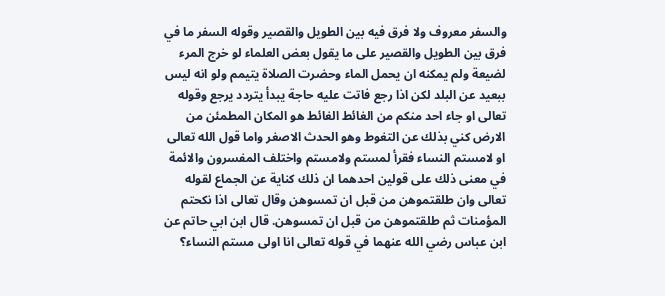والسفر معروف ولا فرق فيه بين الطويل والقصير وقوله السفر ما في فرق بين الطويل والقصير على ما يقول بعض العلماء لو خرج المرء لضيعة ولم يمكنه ان يحمل الماء وحضرت الصلاة يتيمم ولو انه ليس ببعيد عن البلد لكن اذا رجع فاتت عليه حاجة يبدأ يتردد يرجع وقوله تعالى او جاء احد منكم من الغائط الغائط هو المكان المطمئن من الارض كني بذلك عن التغوط وهو الحدث الاصغر واما قول الله تعالى او لامستم النساء فقرأ لمستم ولامستم واختلف المفسرون والائمة في معنى ذلك على قولين احدهما ان ذلك كناية عن الجماع لقوله تعالى وان طلقتموهن من قبل ان تمسوهن وقال تعالى اذا نكحتم المؤمنات ثم طلقتموهن من قبل ان تمسوهن. قال ابن ابي حاتم عن ابن عباس رضي الله عنهما في قوله تعالى انا اولى مستم النساء؟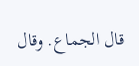قال الجماع. وقال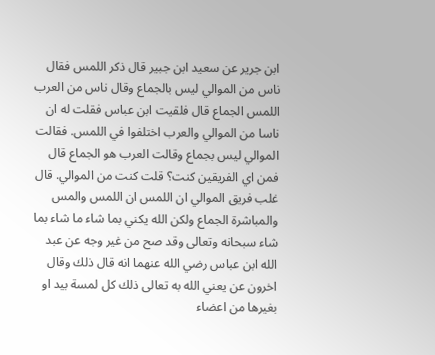ابن جرير عن سعيد ابن جبير قال ذكر اللمس فقال ناس من الموالي ليس بالجماع وقال ناس من العرب اللمس الجماع قال فلقيت ابن عباس فقلت له ان ناسا من الموالي والعرب اختلفوا في اللمس. فقالت الموالي ليس بجماع وقالت العرب هو الجماع قال فمن اي الفريقين كنت؟ قلت كنت من الموالي. قال غلب فريق الموالي ان اللمس ان اللمس والمس والمباشرة الجماع ولكن الله يكني بما شاء ما شاء بما شاء سبحانه وتعالى وقد صح من غير وجه عن عبد الله ابن عباس رضي الله عنهما انه قال ذلك وقال اخرون عن يعني الله به تعالى ذلك كل لمسة بيد او بغيرها من اعضاء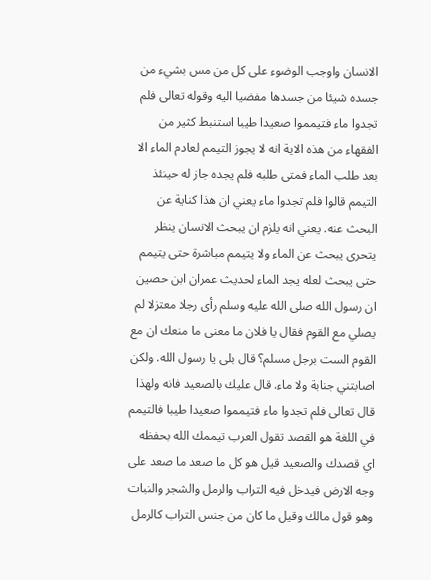الانسان واوجب الوضوء على كل من مس بشيء من جسده شيئا من جسدها مفضيا اليه وقوله تعالى فلم تجدوا ماء فتيمموا صعيدا طيبا استنبط كثير من الفقهاء من هذه الاية انه لا يجوز التيمم لعادم الماء الا بعد طلب الماء فمتى طلبه فلم يجده جاز له حينئذ التيمم قالوا فلم تجدوا ماء يعني ان هذا كناية عن البحث عنه. يعني انه يلزم ان يبحث الانسان ينظر يتحرى يبحث عن الماء ولا يتيمم مباشرة حتى يتيمم حتى يبحث لعله يجد الماء لحديث عمران ابن حصين ان رسول الله صلى الله عليه وسلم رأى رجلا معتزلا لم يصلي مع القوم فقال يا فلان ما معنى ما منعك ان مع القوم الست برجل مسلم؟ قال بلى يا رسول الله. ولكن اصابتني جنابة ولا ماء. قال عليك بالصعيد فانه ولهذا قال تعالى فلم تجدوا ماء فتيمموا صعيدا طيبا فالتيمم في اللغة هو القصد تقول العرب تيممك الله بحفظه اي قصدك والصعيد قيل هو كل ما صعد ما صعد على وجه الارض فيدخل فيه التراب والرمل والشجر والنبات وهو قول مالك وقيل ما كان من جنس التراب كالرمل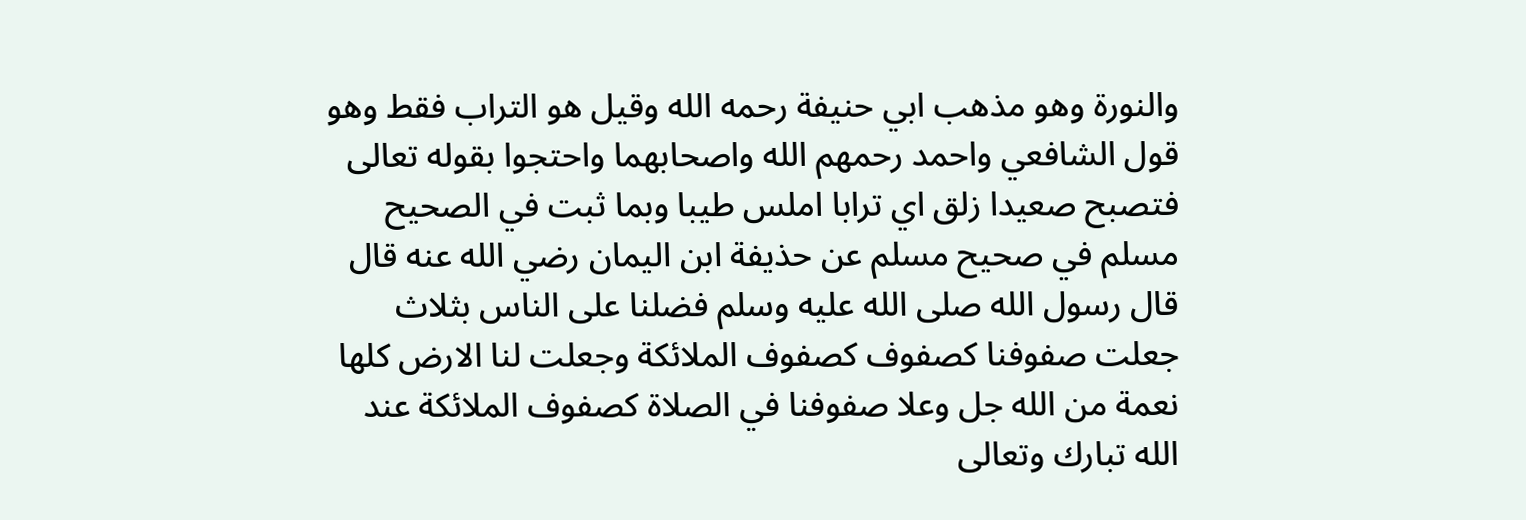والنورة وهو مذهب ابي حنيفة رحمه الله وقيل هو التراب فقط وهو قول الشافعي واحمد رحمهم الله واصحابهما واحتجوا بقوله تعالى فتصبح صعيدا زلق اي ترابا املس طيبا وبما ثبت في الصحيح مسلم في صحيح مسلم عن حذيفة ابن اليمان رضي الله عنه قال قال رسول الله صلى الله عليه وسلم فضلنا على الناس بثلاث جعلت صفوفنا كصفوف كصفوف الملائكة وجعلت لنا الارض كلها نعمة من الله جل وعلا صفوفنا في الصلاة كصفوف الملائكة عند الله تبارك وتعالى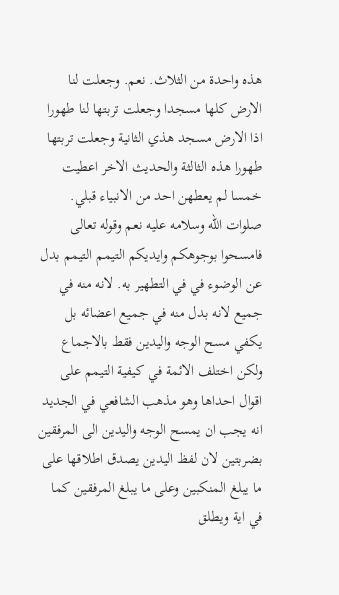هذه واحدة من الثلاث. نعم. وجعلت لنا الارض كلها مسجدا وجعلت تربتها لنا طهورا اذا الارض مسجد هذي الثانية وجعلت تربتها طهورا هذه الثالثة والحديث الاخر اعطيت خمسا لم يعطهن احد من الانبياء قبلي. صلوات الله وسلامه عليه نعم وقوله تعالى فامسحوا بوجوهكم وايديكم التيمم التيمم بدل عن الوضوء في في التطهير به. لانه منه في جميع لانه بدل منه في جميع اعضائه بل يكفي مسح الوجه واليدين فقط بالاجماع ولكن اختلف الائمة في كيفية التيمم على اقوال احداها وهو مذهب الشافعي في الجديد انه يجب ان يمسح الوجه واليدين الى المرفقين بضربتين لان لفظ اليدين يصدق اطلاقها على ما يبلغ المنكبين وعلى ما يبلغ المرفقين كما في اية ويطلق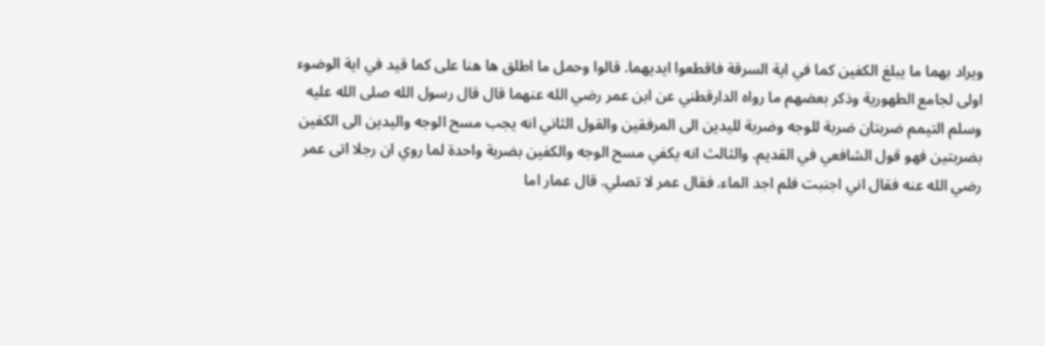ويراد بهما ما يبلغ الكفين كما في اية السرقة فاقطعوا ايديهما. قالوا وحمل ما اطلق ها هنا على كما قيد في اية الوضوء اولى لجامع الطهورية وذكر بعضهم ما رواه الدارقطني عن ابن عمر رضي الله عنهما قال قال رسول الله صلى الله عليه وسلم التيمم ضربتان ضربة للوجه وضربة لليدين الى المرفقين والقول الثاني انه يجب مسح الوجه واليدين الى الكفين بضربتين فهو قول الشافعي في القديم. والثالث انه يكفي مسح الوجه والكفين بضربة واحدة لما روي ان رجلا اتى عمر رضي الله عنه فقال اني اجنبت فلم اجد الماء. فقال عمر لا تصلي. قال عمار اما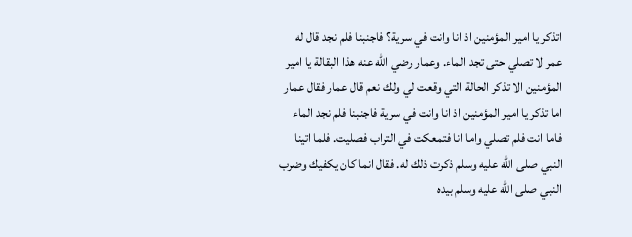اتذكر يا امير المؤمنين اذ انا وانت في سرية؟ فاجنبنا فلم نجد قال له عمر لا تصلي حتى تجد الماء. وعمار رضي الله عنه هذا البقالة يا امير المؤمنين الا تذكر الحالة التي وقعت لي ولك نعم قال عمار فقال عمار اما تذكر يا امير المؤمنين اذ انا وانت في سرية فاجنبنا فلم نجد الماء فاما انت فلم تصلي واما انا فتمعكت في التراب فصليت. فلما اتينا النبي صلى الله عليه وسلم ذكرت ذلك له. فقال انما كان يكفيك وضرب النبي صلى الله عليه وسلم بيده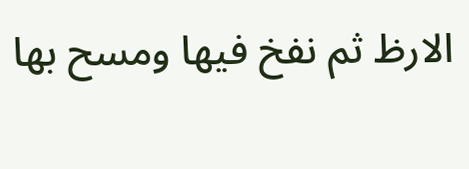الارظ ثم نفخ فيها ومسح بها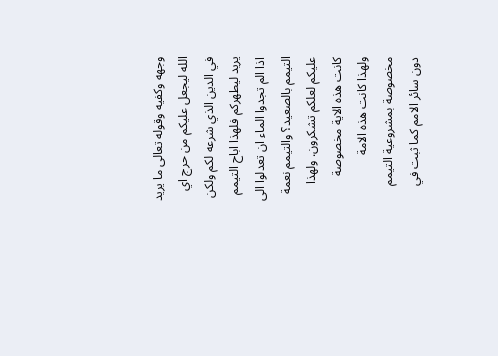وجهه وكفيه وقوله تعالى ما يريد الله ليجعل عليكم من حرج اي في الدين الذي شرعه لكم ولكن يريد ليطهركم فلهذا اباح التيمم اذا الم تجدوا الماء ان تعدلوا الى التيمم بالصعيد؟ والتيمم نعمة عليكم لعلكم تشكرون. ولهذا كانت هذه الاية مخصوصة ولهذا كانت هذه الامة مخصوصة بمشروعية التيمم دون سائر الامم كما ثبت في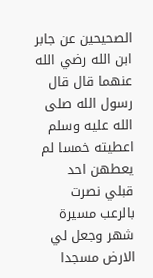الصحيحين عن جابر ابن الله رضي الله عنهما قال قال رسول الله صلى الله عليه وسلم اعطيته خمسا لم يعطهن احد قبلي نصرت بالرعب مسيرة شهر وجعل لي الارض مسجدا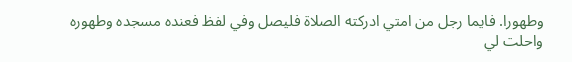وطهورا. فايما رجل من امتي ادركته الصلاة فليصل وفي لفظ فعنده مسجده وطهوره واحلت لي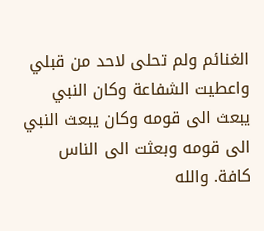الغنائم ولم تحلى لاحد من قبلي واعطيت الشفاعة وكان النبي يبعث الى قومه وكان يبعث النبي الى قومه وبعثت الى الناس كافة. والله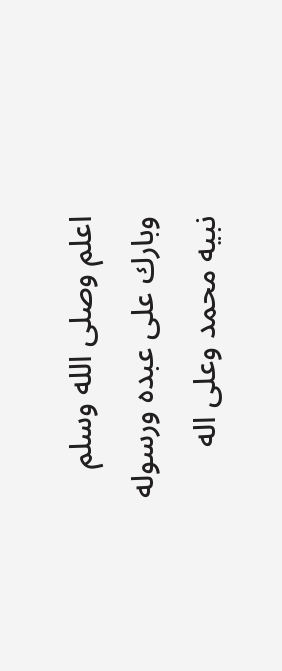اعلم وصلى الله وسلم وبارك على عبده ورسوله نبيه محمد وعلى اله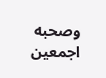وصحبه اجمعين